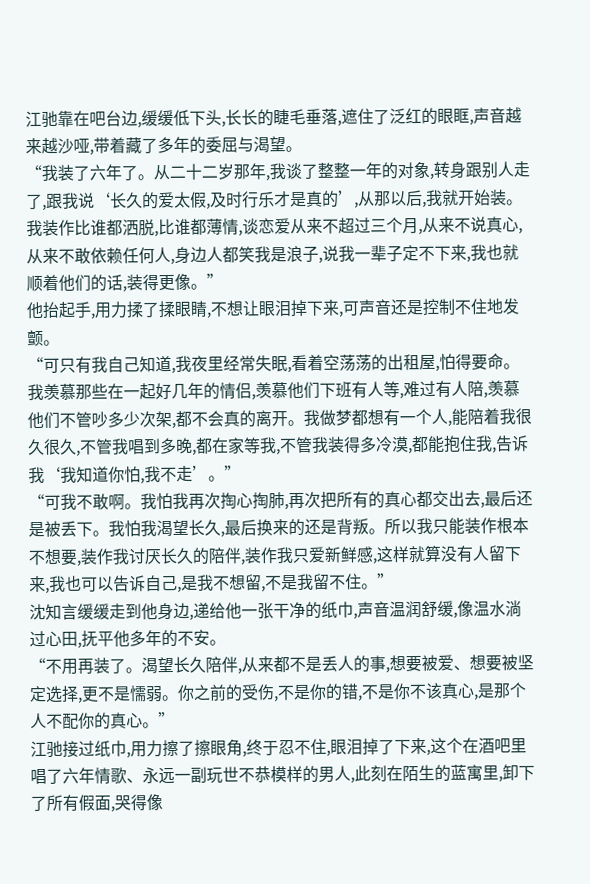江驰靠在吧台边,缓缓低下头,长长的睫毛垂落,遮住了泛红的眼眶,声音越来越沙哑,带着藏了多年的委屈与渴望。
“我装了六年了。从二十二岁那年,我谈了整整一年的对象,转身跟别人走了,跟我说‘长久的爱太假,及时行乐才是真的’,从那以后,我就开始装。我装作比谁都洒脱,比谁都薄情,谈恋爱从来不超过三个月,从来不说真心,从来不敢依赖任何人,身边人都笑我是浪子,说我一辈子定不下来,我也就顺着他们的话,装得更像。”
他抬起手,用力揉了揉眼睛,不想让眼泪掉下来,可声音还是控制不住地发颤。
“可只有我自己知道,我夜里经常失眠,看着空荡荡的出租屋,怕得要命。我羡慕那些在一起好几年的情侣,羡慕他们下班有人等,难过有人陪,羡慕他们不管吵多少次架,都不会真的离开。我做梦都想有一个人,能陪着我很久很久,不管我唱到多晚,都在家等我,不管我装得多冷漠,都能抱住我,告诉我‘我知道你怕,我不走’。”
“可我不敢啊。我怕我再次掏心掏肺,再次把所有的真心都交出去,最后还是被丢下。我怕我渴望长久,最后换来的还是背叛。所以我只能装作根本不想要,装作我讨厌长久的陪伴,装作我只爱新鲜感,这样就算没有人留下来,我也可以告诉自己,是我不想留,不是我留不住。”
沈知言缓缓走到他身边,递给他一张干净的纸巾,声音温润舒缓,像温水淌过心田,抚平他多年的不安。
“不用再装了。渴望长久陪伴,从来都不是丢人的事,想要被爱、想要被坚定选择,更不是懦弱。你之前的受伤,不是你的错,不是你不该真心,是那个人不配你的真心。”
江驰接过纸巾,用力擦了擦眼角,终于忍不住,眼泪掉了下来,这个在酒吧里唱了六年情歌、永远一副玩世不恭模样的男人,此刻在陌生的蓝寓里,卸下了所有假面,哭得像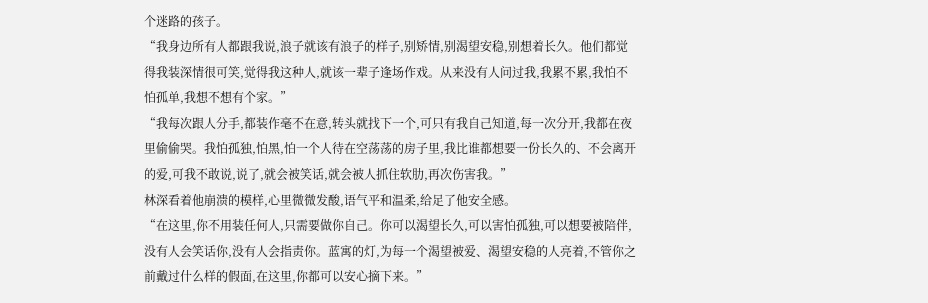个迷路的孩子。
“我身边所有人都跟我说,浪子就该有浪子的样子,别矫情,别渴望安稳,别想着长久。他们都觉得我装深情很可笑,觉得我这种人,就该一辈子逢场作戏。从来没有人问过我,我累不累,我怕不怕孤单,我想不想有个家。”
“我每次跟人分手,都装作毫不在意,转头就找下一个,可只有我自己知道,每一次分开,我都在夜里偷偷哭。我怕孤独,怕黑,怕一个人待在空荡荡的房子里,我比谁都想要一份长久的、不会离开的爱,可我不敢说,说了,就会被笑话,就会被人抓住软肋,再次伤害我。”
林深看着他崩溃的模样,心里微微发酸,语气平和温柔,给足了他安全感。
“在这里,你不用装任何人,只需要做你自己。你可以渴望长久,可以害怕孤独,可以想要被陪伴,没有人会笑话你,没有人会指责你。蓝寓的灯,为每一个渴望被爱、渴望安稳的人亮着,不管你之前戴过什么样的假面,在这里,你都可以安心摘下来。”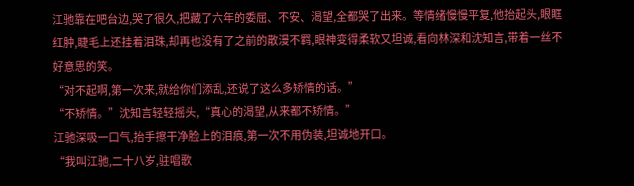江驰靠在吧台边,哭了很久,把藏了六年的委屈、不安、渴望,全都哭了出来。等情绪慢慢平复,他抬起头,眼眶红肿,睫毛上还挂着泪珠,却再也没有了之前的散漫不羁,眼神变得柔软又坦诚,看向林深和沈知言,带着一丝不好意思的笑。
“对不起啊,第一次来,就给你们添乱,还说了这么多矫情的话。”
“不矫情。”沈知言轻轻摇头,“真心的渴望,从来都不矫情。”
江驰深吸一口气,抬手擦干净脸上的泪痕,第一次不用伪装,坦诚地开口。
“我叫江驰,二十八岁,驻唱歌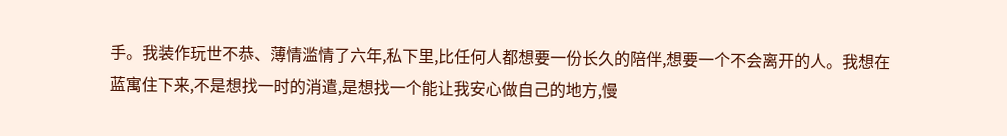手。我装作玩世不恭、薄情滥情了六年,私下里,比任何人都想要一份长久的陪伴,想要一个不会离开的人。我想在蓝寓住下来,不是想找一时的消遣,是想找一个能让我安心做自己的地方,慢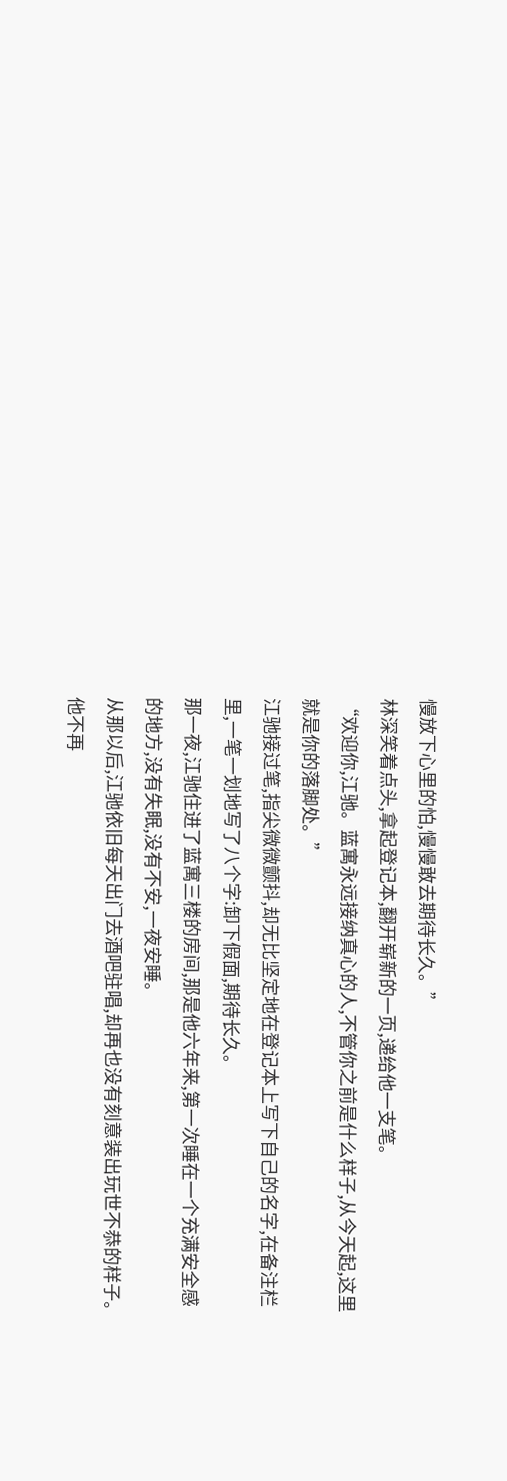慢放下心里的怕,慢慢敢去期待长久。”
林深笑着点头,拿起登记本,翻开崭新的一页,递给他一支笔。
“欢迎你,江驰。蓝寓永远接纳真心的人,不管你之前是什么样子,从今天起,这里就是你的落脚处。”
江驰接过笔,指尖微微颤抖,却无比坚定地在登记本上写下自己的名字,在备注栏里,一笔一划地写了八个字:卸下假面,期待长久。
那一夜,江驰住进了蓝寓三楼的房间,那是他六年来,第一次睡在一个充满安全感的地方,没有失眠,没有不安,一夜安睡。
从那以后,江驰依旧每天出门去酒吧驻唱,却再也没有刻意装出玩世不恭的样子。他不再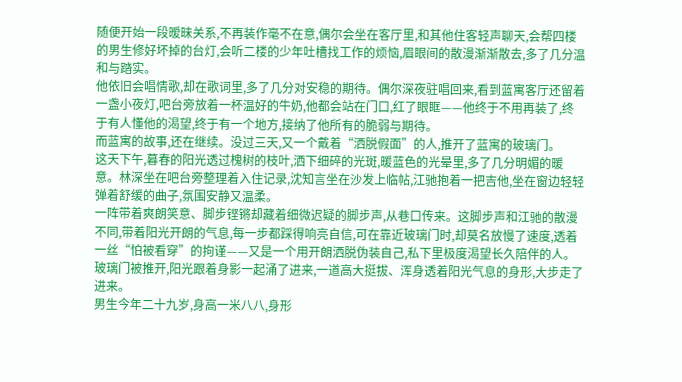随便开始一段暧昧关系,不再装作毫不在意,偶尔会坐在客厅里,和其他住客轻声聊天,会帮四楼的男生修好坏掉的台灯,会听二楼的少年吐槽找工作的烦恼,眉眼间的散漫渐渐散去,多了几分温和与踏实。
他依旧会唱情歌,却在歌词里,多了几分对安稳的期待。偶尔深夜驻唱回来,看到蓝寓客厅还留着一盏小夜灯,吧台旁放着一杯温好的牛奶,他都会站在门口,红了眼眶——他终于不用再装了,终于有人懂他的渴望,终于有一个地方,接纳了他所有的脆弱与期待。
而蓝寓的故事,还在继续。没过三天,又一个戴着“洒脱假面”的人,推开了蓝寓的玻璃门。
这天下午,暮春的阳光透过槐树的枝叶,洒下细碎的光斑,暖蓝色的光晕里,多了几分明媚的暖意。林深坐在吧台旁整理着入住记录,沈知言坐在沙发上临帖,江驰抱着一把吉他,坐在窗边轻轻弹着舒缓的曲子,氛围安静又温柔。
一阵带着爽朗笑意、脚步铿锵却藏着细微迟疑的脚步声,从巷口传来。这脚步声和江驰的散漫不同,带着阳光开朗的气息,每一步都踩得响亮自信,可在靠近玻璃门时,却莫名放慢了速度,透着一丝“怕被看穿”的拘谨——又是一个用开朗洒脱伪装自己,私下里极度渴望长久陪伴的人。
玻璃门被推开,阳光跟着身影一起涌了进来,一道高大挺拔、浑身透着阳光气息的身形,大步走了进来。
男生今年二十九岁,身高一米八八,身形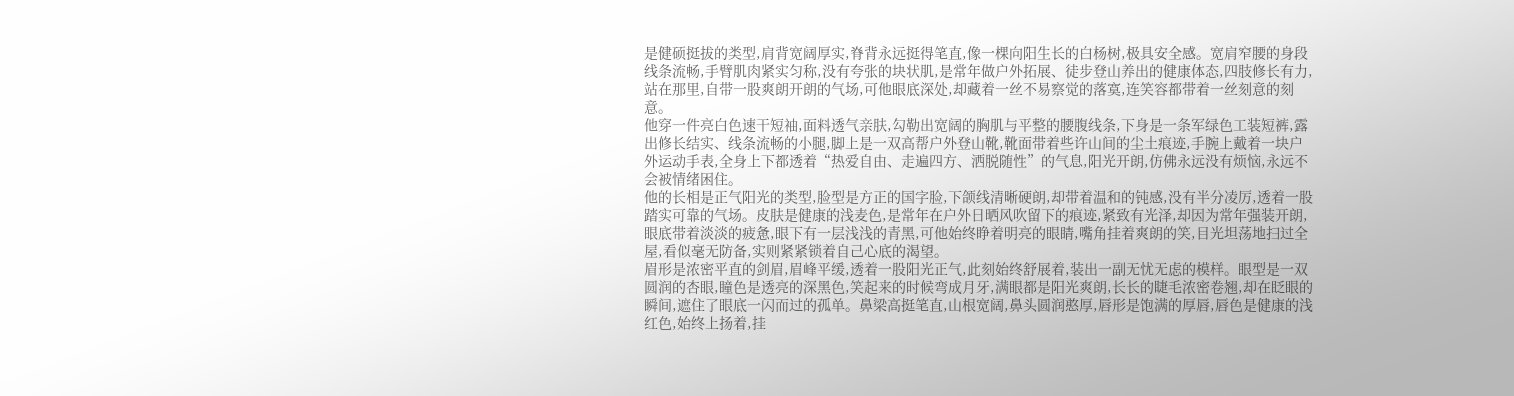是健硕挺拔的类型,肩背宽阔厚实,脊背永远挺得笔直,像一棵向阳生长的白杨树,极具安全感。宽肩窄腰的身段线条流畅,手臂肌肉紧实匀称,没有夸张的块状肌,是常年做户外拓展、徒步登山养出的健康体态,四肢修长有力,站在那里,自带一股爽朗开朗的气场,可他眼底深处,却藏着一丝不易察觉的落寞,连笑容都带着一丝刻意的刻意。
他穿一件亮白色速干短袖,面料透气亲肤,勾勒出宽阔的胸肌与平整的腰腹线条,下身是一条军绿色工装短裤,露出修长结实、线条流畅的小腿,脚上是一双高帮户外登山靴,靴面带着些许山间的尘土痕迹,手腕上戴着一块户外运动手表,全身上下都透着“热爱自由、走遍四方、洒脱随性”的气息,阳光开朗,仿佛永远没有烦恼,永远不会被情绪困住。
他的长相是正气阳光的类型,脸型是方正的国字脸,下颌线清晰硬朗,却带着温和的钝感,没有半分凌厉,透着一股踏实可靠的气场。皮肤是健康的浅麦色,是常年在户外日晒风吹留下的痕迹,紧致有光泽,却因为常年强装开朗,眼底带着淡淡的疲惫,眼下有一层浅浅的青黑,可他始终睁着明亮的眼睛,嘴角挂着爽朗的笑,目光坦荡地扫过全屋,看似毫无防备,实则紧紧锁着自己心底的渴望。
眉形是浓密平直的剑眉,眉峰平缓,透着一股阳光正气,此刻始终舒展着,装出一副无忧无虑的模样。眼型是一双圆润的杏眼,瞳色是透亮的深黑色,笑起来的时候弯成月牙,满眼都是阳光爽朗,长长的睫毛浓密卷翘,却在眨眼的瞬间,遮住了眼底一闪而过的孤单。鼻梁高挺笔直,山根宽阔,鼻头圆润憨厚,唇形是饱满的厚唇,唇色是健康的浅红色,始终上扬着,挂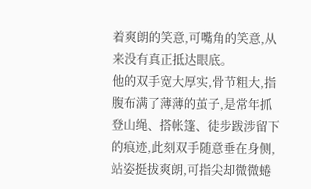着爽朗的笑意,可嘴角的笑意,从来没有真正抵达眼底。
他的双手宽大厚实,骨节粗大,指腹布满了薄薄的茧子,是常年抓登山绳、搭帐篷、徒步跋涉留下的痕迹,此刻双手随意垂在身侧,站姿挺拔爽朗,可指尖却微微蜷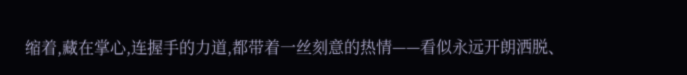缩着,藏在掌心,连握手的力道,都带着一丝刻意的热情——看似永远开朗洒脱、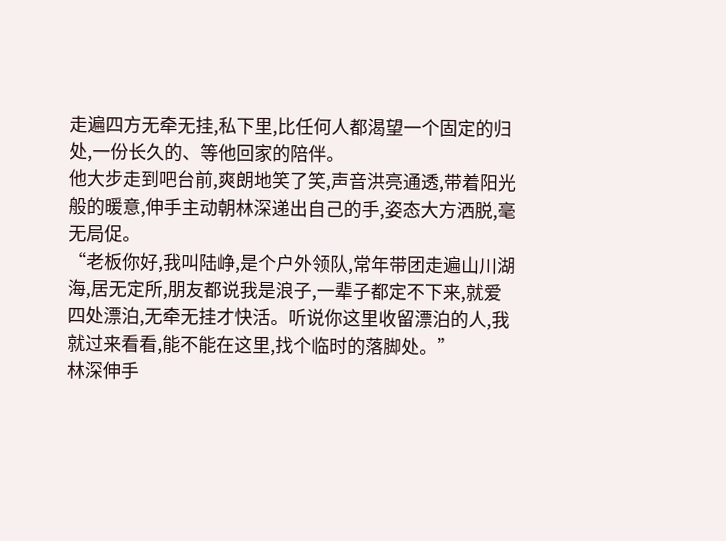走遍四方无牵无挂,私下里,比任何人都渴望一个固定的归处,一份长久的、等他回家的陪伴。
他大步走到吧台前,爽朗地笑了笑,声音洪亮通透,带着阳光般的暖意,伸手主动朝林深递出自己的手,姿态大方洒脱,毫无局促。
“老板你好,我叫陆峥,是个户外领队,常年带团走遍山川湖海,居无定所,朋友都说我是浪子,一辈子都定不下来,就爱四处漂泊,无牵无挂才快活。听说你这里收留漂泊的人,我就过来看看,能不能在这里,找个临时的落脚处。”
林深伸手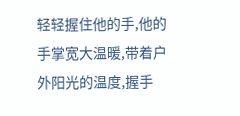轻轻握住他的手,他的手掌宽大温暖,带着户外阳光的温度,握手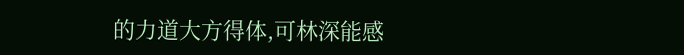的力道大方得体,可林深能感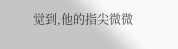觉到,他的指尖微微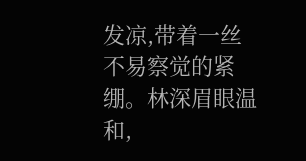发凉,带着一丝不易察觉的紧绷。林深眉眼温和,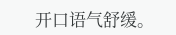开口语气舒缓。